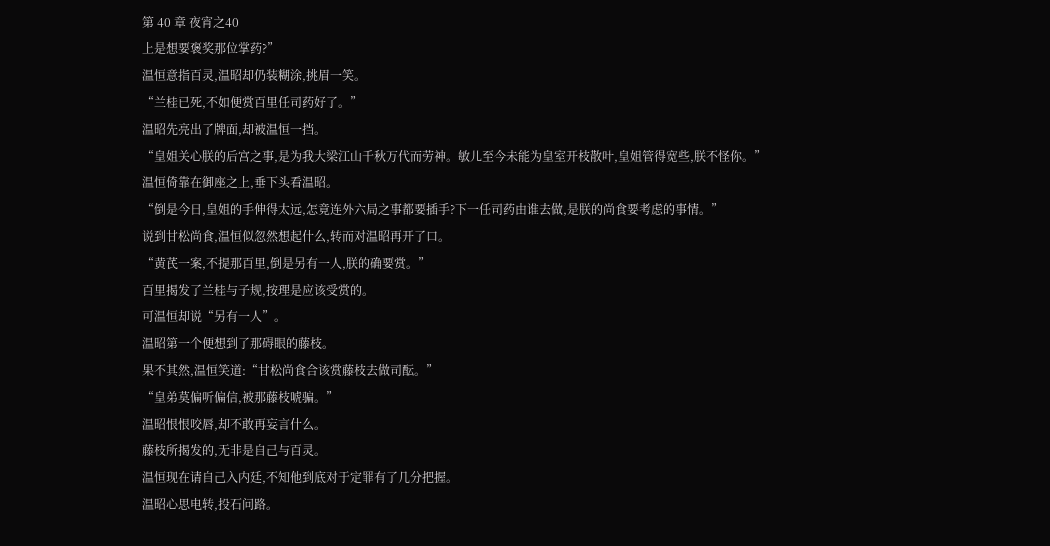第 40 章 夜宵之40
上是想要褒奖那位掌药?”
温恒意指百灵,温昭却仍装糊涂,挑眉一笑。
“兰桂已死,不如便赏百里任司药好了。”
温昭先亮出了牌面,却被温恒一挡。
“皇姐关心朕的后宫之事,是为我大梁江山千秋万代而劳神。敏儿至今未能为皇室开枝散叶,皇姐管得宽些,朕不怪你。”
温恒倚靠在御座之上,垂下头看温昭。
“倒是今日,皇姐的手伸得太远,怎竟连外六局之事都要插手?下一任司药由谁去做,是朕的尚食要考虑的事情。”
说到甘松尚食,温恒似忽然想起什么,转而对温昭再开了口。
“黄芪一案,不提那百里,倒是另有一人,朕的确要赏。”
百里揭发了兰桂与子规,按理是应该受赏的。
可温恒却说“另有一人”。
温昭第一个便想到了那碍眼的藤枝。
果不其然,温恒笑道:“甘松尚食合该赏藤枝去做司酝。”
“皇弟莫偏听偏信,被那藤枝唬骗。”
温昭恨恨咬唇,却不敢再妄言什么。
藤枝所揭发的,无非是自己与百灵。
温恒现在请自己入内廷,不知他到底对于定罪有了几分把握。
温昭心思电转,投石问路。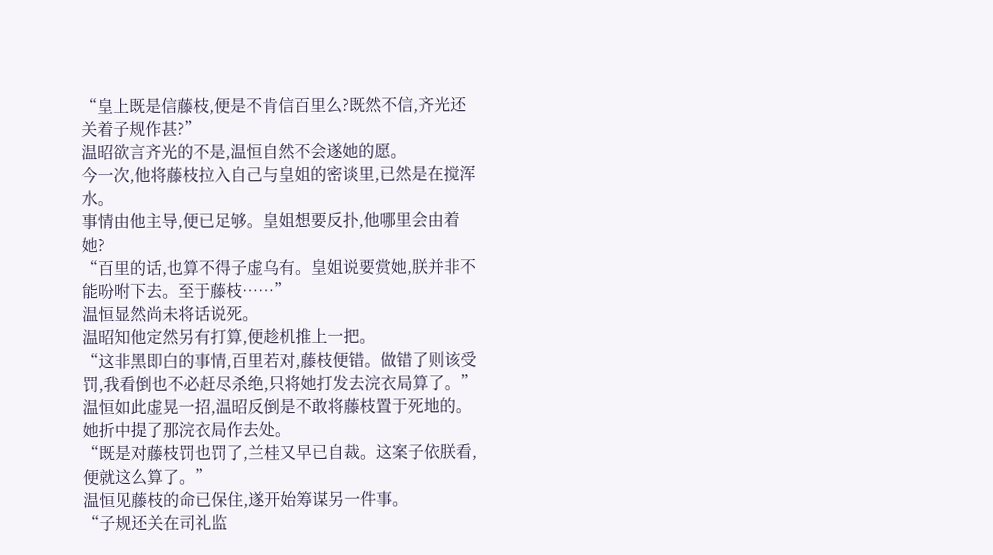“皇上既是信藤枝,便是不肯信百里么?既然不信,齐光还关着子规作甚?”
温昭欲言齐光的不是,温恒自然不会遂她的愿。
今一次,他将藤枝拉入自己与皇姐的密谈里,已然是在搅浑水。
事情由他主导,便已足够。皇姐想要反扑,他哪里会由着她?
“百里的话,也算不得子虚乌有。皇姐说要赏她,朕并非不能吩咐下去。至于藤枝……”
温恒显然尚未将话说死。
温昭知他定然另有打算,便趁机推上一把。
“这非黑即白的事情,百里若对,藤枝便错。做错了则该受罚,我看倒也不必赶尽杀绝,只将她打发去浣衣局算了。”
温恒如此虚晃一招,温昭反倒是不敢将藤枝置于死地的。
她折中提了那浣衣局作去处。
“既是对藤枝罚也罚了,兰桂又早已自裁。这案子依朕看,便就这么算了。”
温恒见藤枝的命已保住,遂开始筹谋另一件事。
“子规还关在司礼监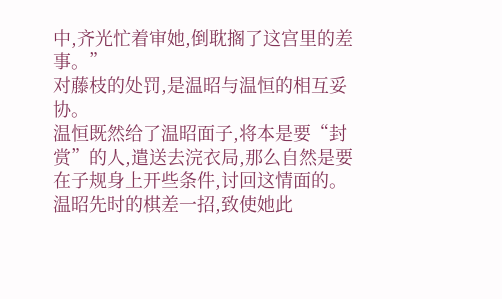中,齐光忙着审她,倒耽搁了这宫里的差事。”
对藤枝的处罚,是温昭与温恒的相互妥协。
温恒既然给了温昭面子,将本是要“封赏”的人,遣送去浣衣局,那么自然是要在子规身上开些条件,讨回这情面的。
温昭先时的棋差一招,致使她此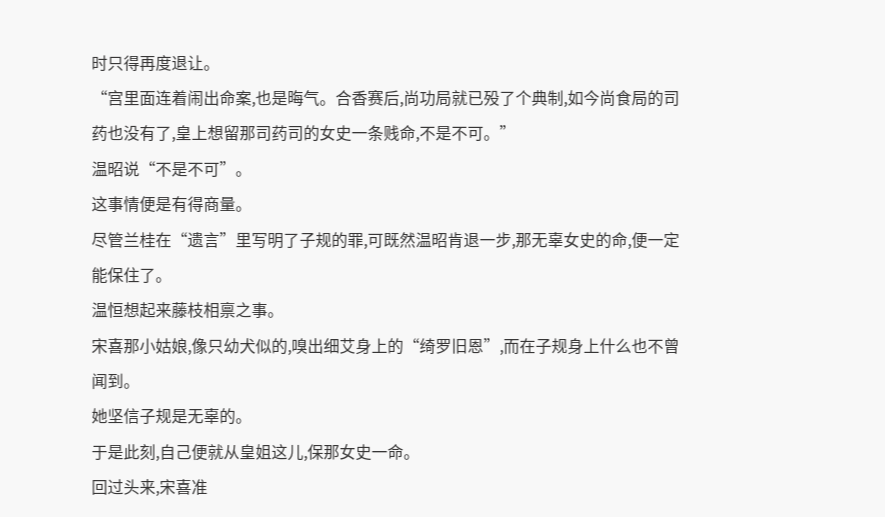时只得再度退让。
“宫里面连着闹出命案,也是晦气。合香赛后,尚功局就已殁了个典制,如今尚食局的司药也没有了,皇上想留那司药司的女史一条贱命,不是不可。”
温昭说“不是不可”。
这事情便是有得商量。
尽管兰桂在“遗言”里写明了子规的罪,可既然温昭肯退一步,那无辜女史的命,便一定能保住了。
温恒想起来藤枝相禀之事。
宋喜那小姑娘,像只幼犬似的,嗅出细艾身上的“绮罗旧恩”,而在子规身上什么也不曾闻到。
她坚信子规是无辜的。
于是此刻,自己便就从皇姐这儿,保那女史一命。
回过头来,宋喜准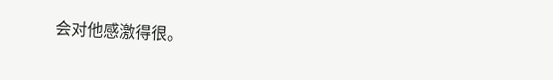会对他感激得很。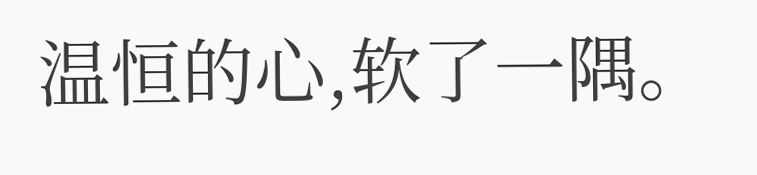温恒的心,软了一隅。